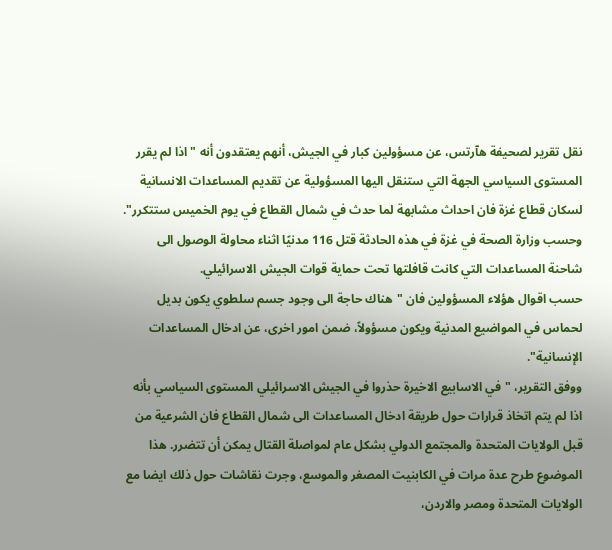نقل تقرير لصحيفة هآرتس، عن مسؤولين كبار في الجيش، أنهم يعتقدون أنه "اذا لم يقرر المستوى السياسي الجهة التي ستنقل اليها المسؤولية عن تقديم المساعدات الانسانية لسكان قطاع غزة فان احداث مشابهة لما حدث في شمال القطاع في يوم الخميس ستتكرر". وحسب وزارة الصحة في غزة في هذه الحادثة قتل 116 مدنيًا اثناء محاولة الوصول الى شاحنة المساعدات التي كانت قافلتها تحت حماية قوات الجيش الاسرائيلي.
حسب اقوال هؤلاء المسؤولين فان "هناك حاجة الى وجود جسم سلطوي يكون بديل لحماس في المواضيع المدنية ويكون مسؤولاً، ضمن امور اخرى، عن ادخال المساعدات الإنسانية".
ووفق التقرير، "في الاسابيع الاخيرة حذروا في الجيش الاسرائيلي المستوى السياسي بأنه اذا لم يتم اتخاذ قرارات حول طريقة ادخال المساعدات الى شمال القطاع فان الشرعية من قبل الولايات المتحدة والمجتمع الدولي بشكل عام لمواصلة القتال يمكن أن تتضرر. هذا الموضوع طرح عدة مرات في الكابنيت المصغر والموسع، وجرت نقاشات حول ذلك ايضا مع الولايات المتحدة ومصر والاردن،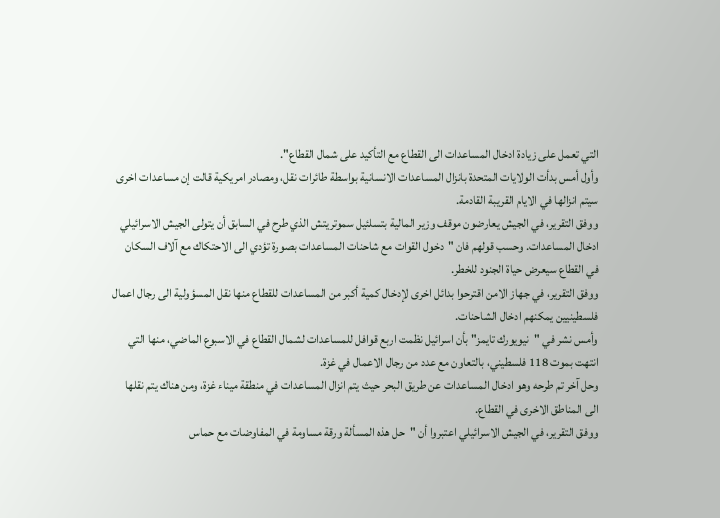التي تعمل على زيادة ادخال المساعدات الى القطاع مع التأكيد على شمال القطاع".
وأول أمس بدأت الولايات المتحدة بانزال المساعدات الانسانية بواسطة طائرات نقل، ومصادر امريكية قالت إن مساعدات اخرى سيتم انزالها في الايام القريبة القادمة.
ووفق التقرير، في الجيش يعارضون موقف وزير المالية بتسلئيل سموتريتش الذي طرح في السابق أن يتولى الجيش الاسرائيلي ادخال المساعدات. وحسب قولهم فان "دخول القوات مع شاحنات المساعدات بصورة تؤدي الى الاحتكاك مع آلاف السكان في القطاع سيعرض حياة الجنود للخطر.
ووفق التقرير، في جهاز الامن اقترحوا بدائل اخرى لإدخال كمية أكبر من المساعدات للقطاع منها نقل المسؤولية الى رجال اعمال فلسطينيين يمكنهم ادخال الشاحنات.
وأمس نشر في "نيويورك تايمز" بأن اسرائيل نظمت اربع قوافل للمساعدات لشمال القطاع في الاسبوع الماضي، منها التي انتهت بموت 118 فلسطيني، بالتعاون مع عدد من رجال الاعمال في غزة.
وحل آخر تم طرحه وهو ادخال المساعدات عن طريق البحر حيث يتم انزال المساعدات في منطقة ميناء غزة، ومن هناك يتم نقلها الى المناطق الاخرى في القطاع.
ووفق التقرير، في الجيش الاسرائيلي اعتبروا أن "حل هذه المسألة ورقة مساومة في المفاوضات مع حماس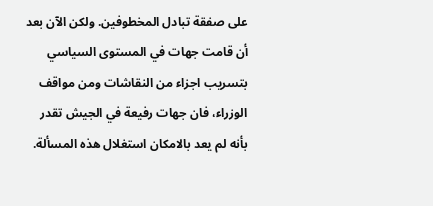على صفقة تبادل المخطوفين. ولكن الآن بعد أن قامت جهات في المستوى السياسي بتسريب اجزاء من النقاشات ومن مواقف الوزراء، فان جهات رفيعة في الجيش تقدر بأنه لم يعد بالامكان استغلال هذه المسألة.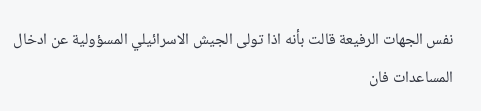نفس الجهات الرفيعة قالت بأنه اذا تولى الجيش الاسرائيلي المسؤولية عن ادخال المساعدات فان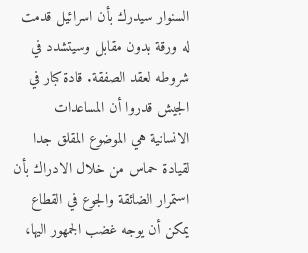السنوار سيدرك بأن اسرائيل قدمت له ورقة بدون مقابل وسيتشدد في شروطه لعقد الصفقة. قادة كبار في الجيش قدروا أن المساعدات الانسانية هي الموضوع المقلق جدا لقيادة حماس من خلال الادراك بأن استمرار الضائقة والجوع في القطاع يمكن أن يوجه غضب الجمهور اليها،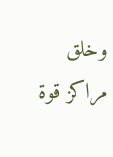وخلق مراكز قوة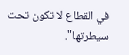في القطاع لا تكون تحت سيطرتها".